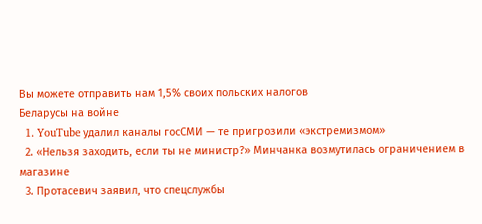Вы можете отправить нам 1,5% своих польских налогов
Беларусы на войне
  1. YouTube удалил каналы госСМИ — те пригрозили «экстремизмом»
  2. «Нельзя заходить, если ты не министр?» Минчанка возмутилась ограничением в магазине
  3. Протасевич заявил, что спецслужбы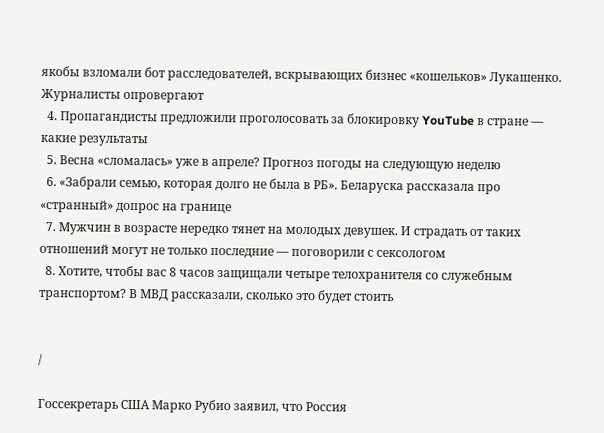якобы взломали бот расследователей, вскрывающих бизнес «кошельков» Лукашенко. Журналисты опровергают
  4. Пропагандисты предложили проголосовать за блокировку YouTube в стране — какие результаты
  5. Весна «сломалась» уже в апреле? Прогноз погоды на следующую неделю
  6. «Забрали семью, которая долго не была в РБ». Беларуска рассказала про «странный» допрос на границе
  7. Мужчин в возрасте нередко тянет на молодых девушек. И страдать от таких отношений могут не только последние — поговорили с сексологом
  8. Хотите, чтобы вас 8 часов защищали четыре телохранителя со служебным транспортом? В МВД рассказали, сколько это будет стоить


/

Госсекретарь США Марко Рубио заявил, что Россия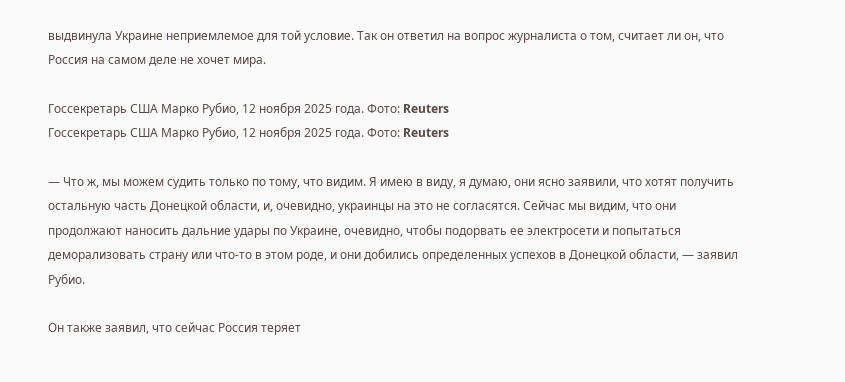выдвинула Украине неприемлемое для той условие. Так он ответил на вопрос журналиста о том, считает ли он, что Россия на самом деле не хочет мира.

Госсекретарь США Марко Рубио, 12 ноября 2025 года. Фото: Reuters
Госсекретарь США Марко Рубио, 12 ноября 2025 года. Фото: Reuters

— Что ж, мы можем судить только по тому, что видим. Я имею в виду, я думаю, они ясно заявили, что хотят получить остальную часть Донецкой области, и, очевидно, украинцы на это не согласятся. Сейчас мы видим, что они продолжают наносить дальние удары по Украине, очевидно, чтобы подорвать ее электросети и попытаться деморализовать страну или что-то в этом роде, и они добились определенных успехов в Донецкой области, — заявил Рубио.

Он также заявил, что сейчас Россия теряет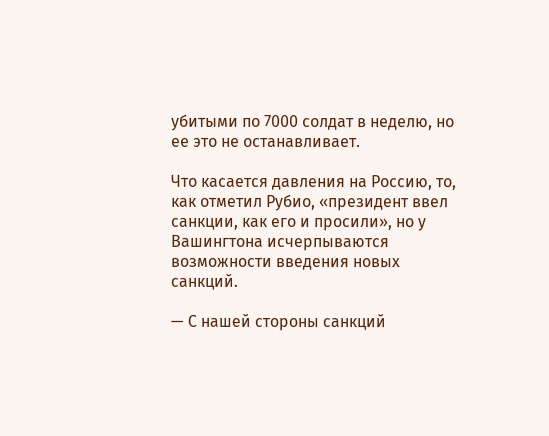убитыми по 7000 солдат в неделю, но ее это не останавливает.

Что касается давления на Россию, то, как отметил Рубио, «президент ввел санкции, как его и просили», но у Вашингтона исчерпываются возможности введения новых санкций.

— С нашей стороны санкций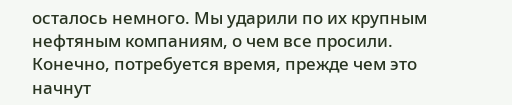осталось немного. Мы ударили по их крупным нефтяным компаниям, о чем все просили. Конечно, потребуется время, прежде чем это начнут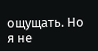ощущать. Но я не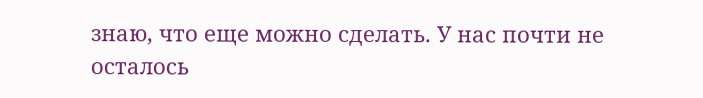знаю, что еще можно сделать. У нас почти не осталось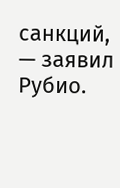санкций, — заявил Рубио.